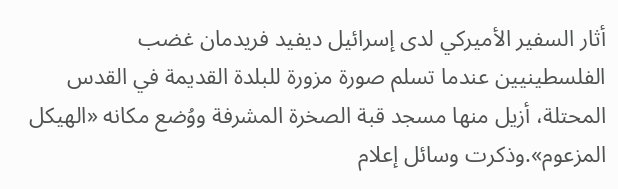أثار السفير الأميركي لدى إسرائيل ديفيد فريدمان غضب الفلسطينيين عندما تسلم صورة مزورة للبلدة القديمة في القدس المحتلة، أزيل منها مسجد قبة الصخرة المشرفة ووُضع مكانه «الهيكل المزعوم».وذكرت وسائل إعلام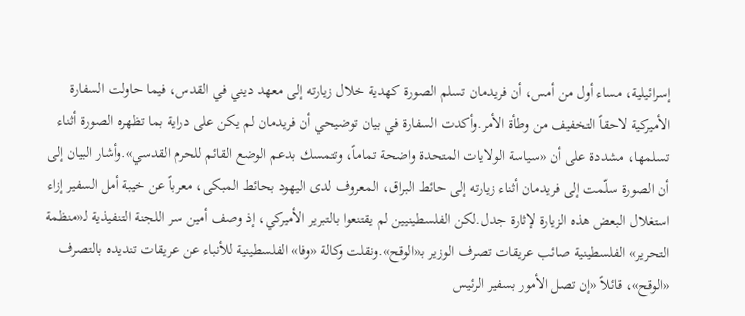إسرائيلية، مساء أول من أمس، أن فريدمان تسلم الصورة كهدية خلال زيارته إلى معهد ديني في القدس، فيما حاولت السفارة الأميركية لاحقاً التخفيف من وطأة الأمر.وأكدت السفارة في بيان توضيحي أن فريدمان لم يكن على دراية بما تظهره الصورة أثناء تسلمها، مشددة على أن «سياسة الولايات المتحدة واضحة تماماً، وتتمسك بدعم الوضع القائم للحرم القدسي».وأشار البيان إلى أن الصورة سلّمت إلى فريدمان أثناء زيارته إلى حائط البراق، المعروف لدى اليهود بحائط المبكى، معرباً عن خيبة أمل السفير إزاء استغلال البعض هذه الزيارة لإثارة جدل.لكن الفلسطينيين لم يقتنعوا بالتبرير الأميركي، إذ وصف أمين سر اللجنة التنفيذية لـ«منظمة التحرير» الفلسطينية صائب عريقات تصرف الوزير بـ«الوقح».ونقلت وكالة «وفا» الفلسطينية للأنباء عن عريقات تنديده بالتصرف «الوقح»، قائلاً «إن تصل الأمور بسفير الرئيس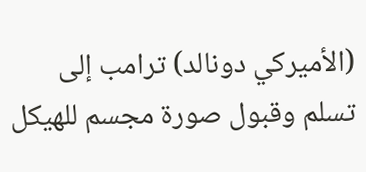(الأميركي دونالد) ترامب إلى تسلم وقبول صورة مجسم للهيكل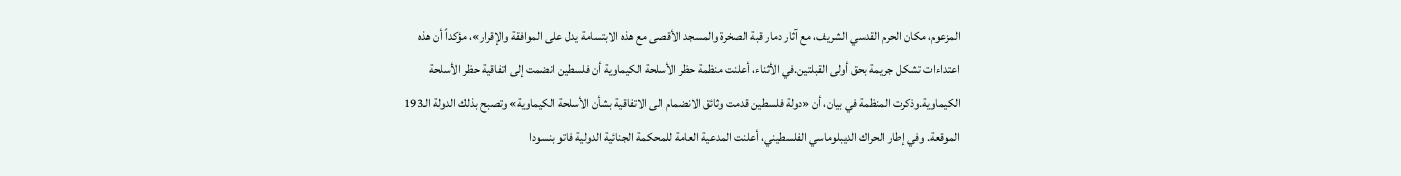المزعوم، مكان الحرم القدسي الشريف، مع آثار دمار قبة الصخرة والمسجد الأقصى مع هذه الابتسامة يدل على الموافقة والإقرار»، مؤكداً أن هذه اعتداءات تشكل جريمة بحق أولى القبلتين.في الأثناء، أعلنت منظمة حظر الأسلحة الكيماوية أن فلسطين انضمت إلى اتفاقية حظر الأسلحة الكيماوية.وذكرت المنظمة في بيان، أن «دولة فلسطين قدمت وثائق الانضمام الى الاتفاقية بشأن الأسلحة الكيماوية» وتصبح بذلك الدولة الـ193 الموقعة. وفي إطار الحراك الديبلوماسي الفلسطيني، أعلنت المدعية العامة للمحكمة الجنائية الدولية فاتو بنسودا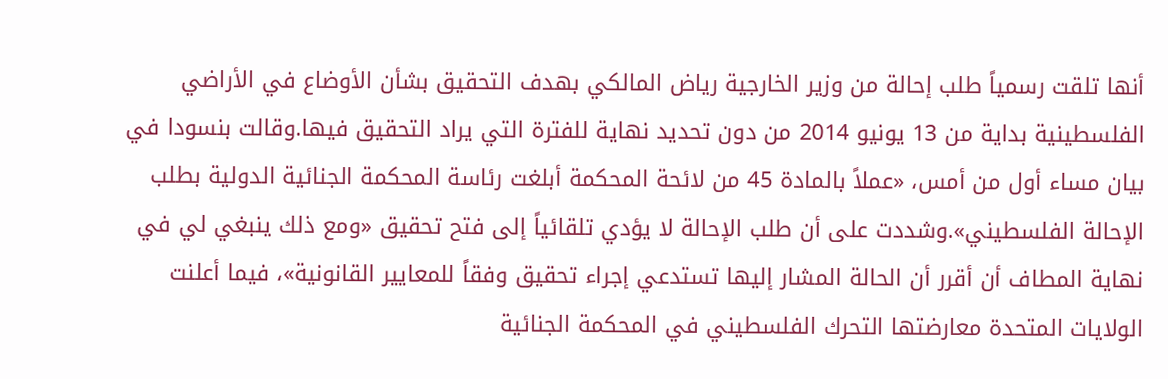أنها تلقت رسمياً طلب إحالة من وزير الخارجية رياض المالكي بهدف التحقيق بشأن الأوضاع في الأراضي الفلسطينية بداية من 13 يونيو 2014 من دون تحديد نهاية للفترة التي يراد التحقيق فيها.وقالت بنسودا في بيان مساء أول من أمس، «عملاً بالمادة 45 من لائحة المحكمة أبلغت رئاسة المحكمة الجنائية الدولية بطلب الإحالة الفلسطيني».وشددت على أن طلب الإحالة لا يؤدي تلقائياً إلى فتح تحقيق «ومع ذلك ينبغي لي في نهاية المطاف أن أقرر أن الحالة المشار إليها تستدعي إجراء تحقيق وفقاً للمعايير القانونية»، فيما أعلنت الولايات المتحدة معارضتها التحرك الفلسطيني في المحكمة الجنائية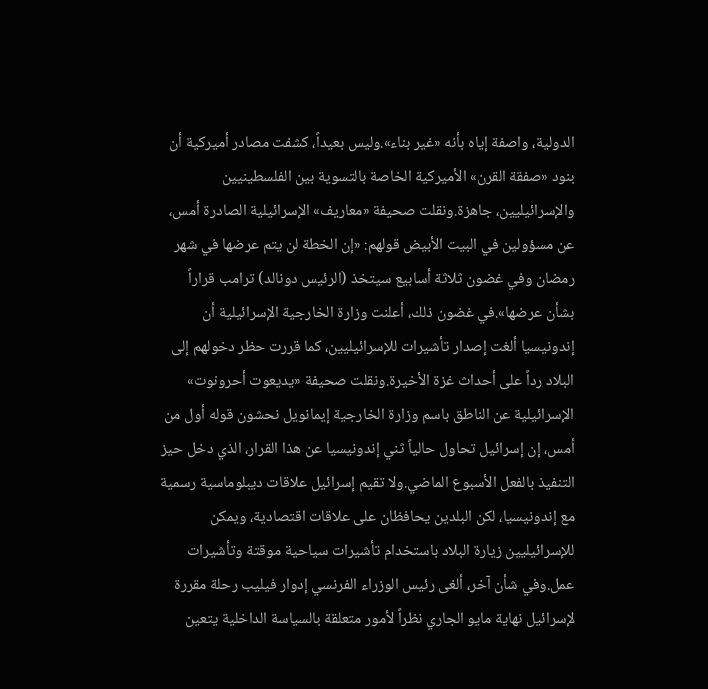الدولية، واصفة إياه بأنه «غير بناء».وليس بعيداً، كشفت مصادر أميركية أن بنود «صفقة القرن» الأميركية الخاصة بالتسوية بين الفلسطينيين والإسرائيليين، جاهزة.ونقلت صحيفة «معاريف» الإسرائيلية الصادرة أمس، عن مسؤولين في البيت الأبيض قولهم: «إن الخطة لن يتم عرضها في شهر رمضان وفي غضون ثلاثة أسابيع سيتخذ (الرئيس دونالد) ترامب قراراً بشأن عرضها».في غضون ذلك، أعلنت وزارة الخارجية الإسرائيلية أن إندونيسيا ألغت إصدار تأشيرات للإسرائيليين، كما قررت حظر دخولهم إلى البلاد رداً على أحداث غزة الأخيرة.ونقلت صحيفة «يديعوت أحرونوت» الإسرائيلية عن الناطق باسم وزارة الخارجية إيمانويل نحشون قوله أول من أمس، إن إسرائيل تحاول حالياً ثني إندونيسيا عن هذا القرار، الذي دخل حيز التنفيذ بالفعل الأسبوع الماضي.ولا تقيم إسرائيل علاقات ديبلوماسية رسمية مع إندونيسيا، لكن البلدين يحافظان على علاقات اقتصادية، ويمكن للإسرائيليين زيارة البلاد باستخدام تأشيرات سياحية موقتة وتأشيرات عمل.وفي شأن آخر، ألغى رئيس الوزراء الفرنسي إدوار فيليب رحلة مقررة لإسرائيل نهاية مايو الجاري نظراً لأمور متعلقة بالسياسة الداخلية يتعين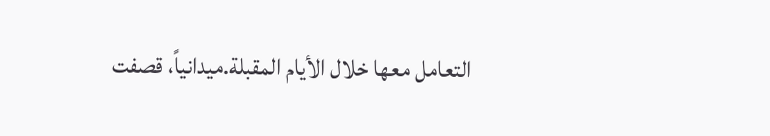التعامل معها خلال الأيام المقبلة.ميدانياً، قصفت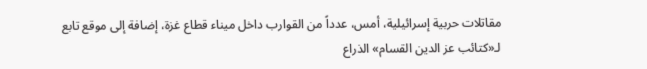مقاتلات حربية إسرائيلية، أمس، عدداً من القوارب داخل ميناء قطاع غزة، إضافة إلى موقع تابع لـ«كتائب عز الدين القسام» الذراع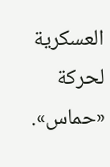العسكرية لحركة «حماس».